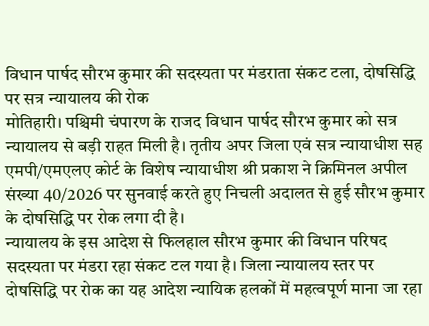विधान पार्षद सौरभ कुमार की सदस्यता पर मंडराता संकट टला, दोषसिद्धि पर सत्र न्यायालय की रोक
मोतिहारी। पश्चिमी चंपारण के राजद विधान पार्षद सौरभ कुमार को सत्र न्यायालय से बड़ी राहत मिली है। तृतीय अपर जिला एवं सत्र न्यायाधीश सह एमपी/एमएलए कोर्ट के विशेष न्यायाधीश श्री प्रकाश ने क्रिमिनल अपील संख्या 40/2026 पर सुनवाई करते हुए निचली अदालत से हुई सौरभ कुमार के दोषसिद्धि पर रोक लगा दी है।
न्यायालय के इस आदेश से फिलहाल सौरभ कुमार की विधान परिषद सदस्यता पर मंडरा रहा संकट टल गया है। जिला न्यायालय स्तर पर दोषसिद्धि पर रोक का यह आदेश न्यायिक हलकों में महत्वपूर्ण माना जा रहा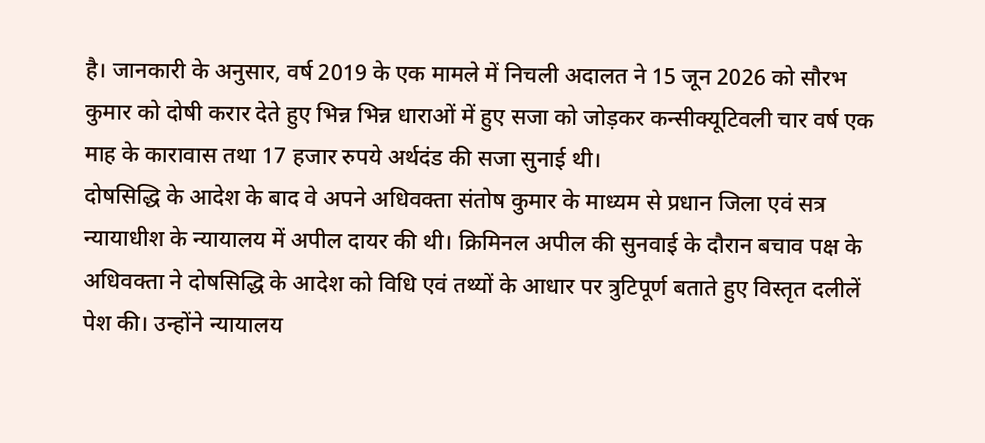है। जानकारी के अनुसार, वर्ष 2019 के एक मामले में निचली अदालत ने 15 जून 2026 को सौरभ कुमार को दोषी करार देते हुए भिन्न भिन्न धाराओं में हुए सजा को जोड़कर कन्सीक्यूटिवली चार वर्ष एक माह के कारावास तथा 17 हजार रुपये अर्थदंड की सजा सुनाई थी।
दोषसिद्धि के आदेश के बाद वे अपने अधिवक्ता संतोष कुमार के माध्यम से प्रधान जिला एवं सत्र न्यायाधीश के न्यायालय में अपील दायर की थी। क्रिमिनल अपील की सुनवाई के दौरान बचाव पक्ष के अधिवक्ता ने दोषसिद्धि के आदेश को विधि एवं तथ्यों के आधार पर त्रुटिपूर्ण बताते हुए विस्तृत दलीलें पेश की। उन्होंने न्यायालय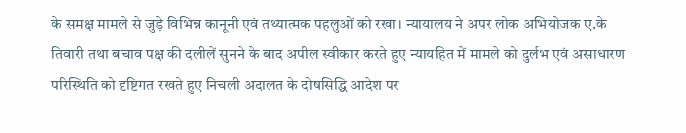के समक्ष मामले से जुड़े विभिन्न कानूनी एवं तथ्यात्मक पहलुओं को रखा। न्यायालय ने अपर लोक अभियोजक ए.के तिवारी तथा बचाव पक्ष की दलीलें सुनने के बाद अपील स्वीकार करते हुए न्यायहित में मामले को दुर्लभ एवं असाधारण परिस्थिति को दृष्टिगत रखते हुए निचली अदालत के दोषसिद्धि आदेश पर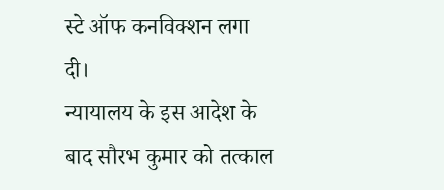स्टे ऑफ कनविक्शन लगा दी।
न्यायालय के इस आदेश के बाद सौरभ कुमार को तत्काल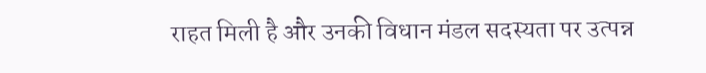राहत मिली है और उनकी विधान मंडल सदस्यता पर उत्पन्न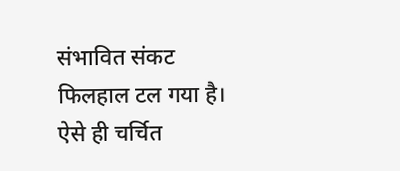संभावित संकट फिलहाल टल गया है। ऐसे ही चर्चित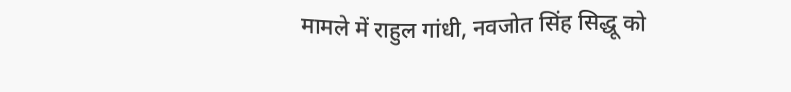मामले में राहुल गांधी, नवजोत सिंह सिद्धू को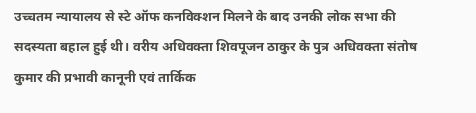उच्चतम न्यायालय से स्टे ऑफ कनविक्शन मिलने के बाद उनकी लोक सभा की सदस्यता बहाल हुई थी। वरीय अधिवक्ता शिवपूजन ठाकुर के पुत्र अधिवक्ता संतोष कुमार की प्रभावी कानूनी एवं तार्किक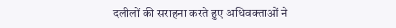दलीलों की सराहना करते हुए अधिवक्ताओं ने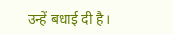उन्हें बधाई दी है।